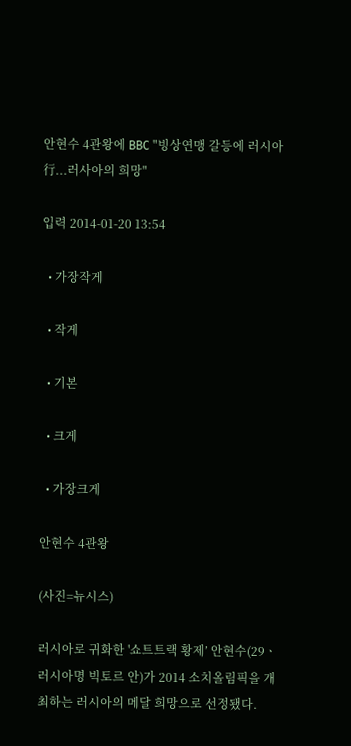안현수 4관왕에 BBC "빙상연맹 갈등에 러시아行...러사아의 희망"

입력 2014-01-20 13:54

  • 가장작게

  • 작게

  • 기본

  • 크게

  • 가장크게

안현수 4관왕

(사진=뉴시스)

러시아로 귀화한 '쇼트트랙 황제’ 안현수(29ㆍ러시아명 빅토르 안)가 2014 소치올림픽을 개최하는 러시아의 메달 희망으로 선정됐다.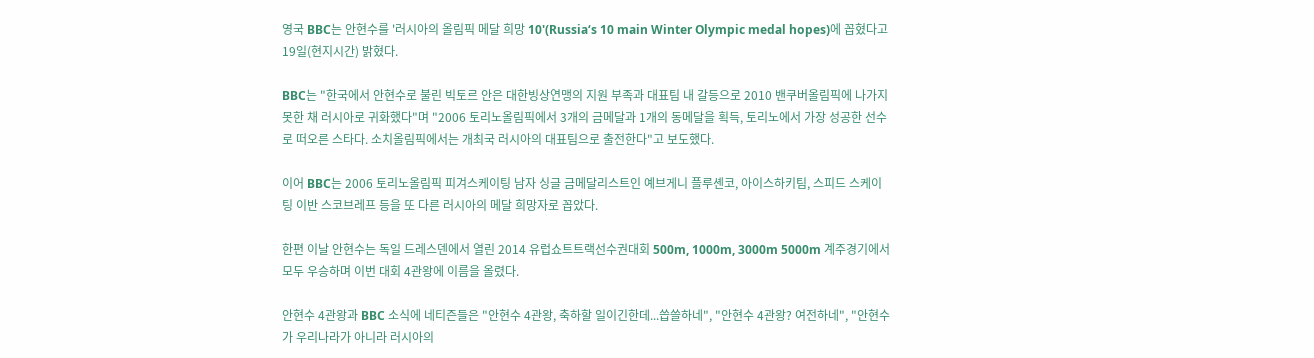영국 BBC는 안현수를 '러시아의 올림픽 메달 희망 10'(Russia‘s 10 main Winter Olympic medal hopes)에 꼽혔다고 19일(현지시간) 밝혔다.

BBC는 "한국에서 안현수로 불린 빅토르 안은 대한빙상연맹의 지원 부족과 대표팀 내 갈등으로 2010 밴쿠버올림픽에 나가지 못한 채 러시아로 귀화했다"며 "2006 토리노올림픽에서 3개의 금메달과 1개의 동메달을 획득, 토리노에서 가장 성공한 선수로 떠오른 스타다. 소치올림픽에서는 개최국 러시아의 대표팀으로 출전한다"고 보도했다.

이어 BBC는 2006 토리노올림픽 피겨스케이팅 남자 싱글 금메달리스트인 예브게니 플루셴코, 아이스하키팀, 스피드 스케이팅 이반 스코브레프 등을 또 다른 러시아의 메달 희망자로 꼽았다.

한편 이날 안현수는 독일 드레스덴에서 열린 2014 유럽쇼트트랙선수권대회 500m, 1000m, 3000m 5000m 계주경기에서 모두 우승하며 이번 대회 4관왕에 이름을 올렸다.

안현수 4관왕과 BBC 소식에 네티즌들은 "안현수 4관왕, 축하할 일이긴한데...씁쓸하네", "안현수 4관왕? 여전하네", "안현수가 우리나라가 아니라 러시아의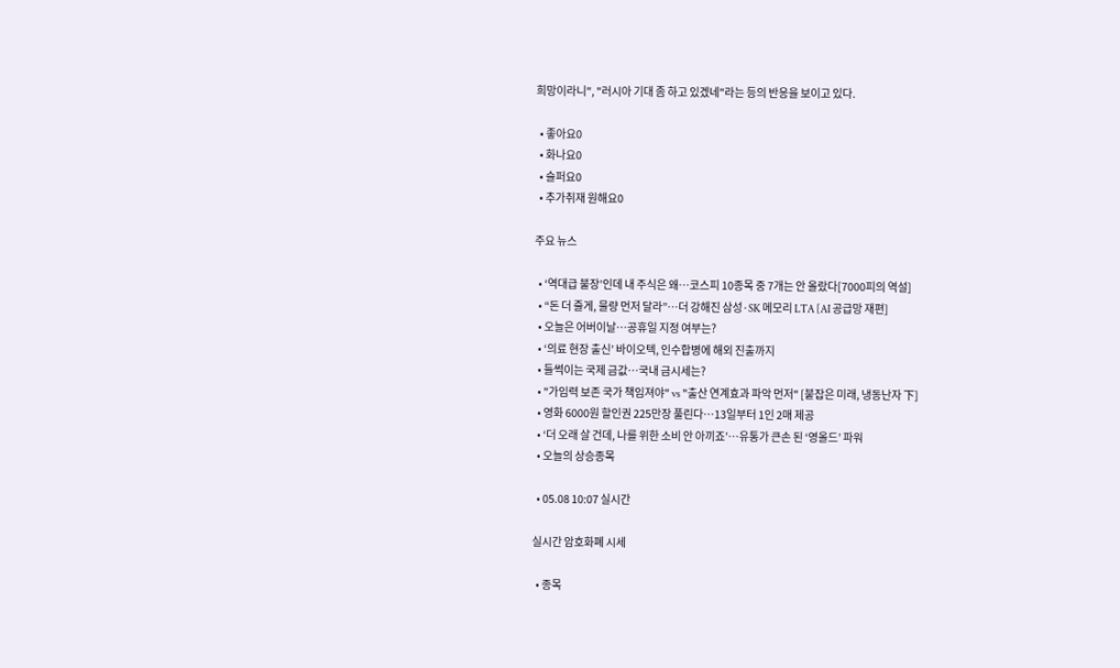희망이라니", "러시아 기대 좀 하고 있겠네"라는 등의 반응을 보이고 있다.

  • 좋아요0
  • 화나요0
  • 슬퍼요0
  • 추가취재 원해요0

주요 뉴스

  • ‘역대급 불장’인데 내 주식은 왜…코스피 10종목 중 7개는 안 올랐다[7000피의 역설]
  • “돈 더 줄게, 물량 먼저 달라”…더 강해진 삼성·SK 메모리 LTA [AI 공급망 재편]
  • 오늘은 어버이날…공휴일 지정 여부는?
  • ‘의료 현장 출신’ 바이오텍, 인수합병에 해외 진출까지
  • 들썩이는 국제 금값…국내 금시세는?
  • "가임력 보존 국가 책임져야" vs "출산 연계효과 파악 먼저" [붙잡은 미래, 냉동난자 下]
  • 영화 6000원 할인권 225만장 풀린다…13일부터 1인 2매 제공
  • ‘더 오래 살 건데, 나를 위한 소비 안 아끼죠’⋯유통가 큰손 된 ‘영올드’ 파워
  • 오늘의 상승종목

  • 05.08 10:07 실시간

실시간 암호화폐 시세

  • 종목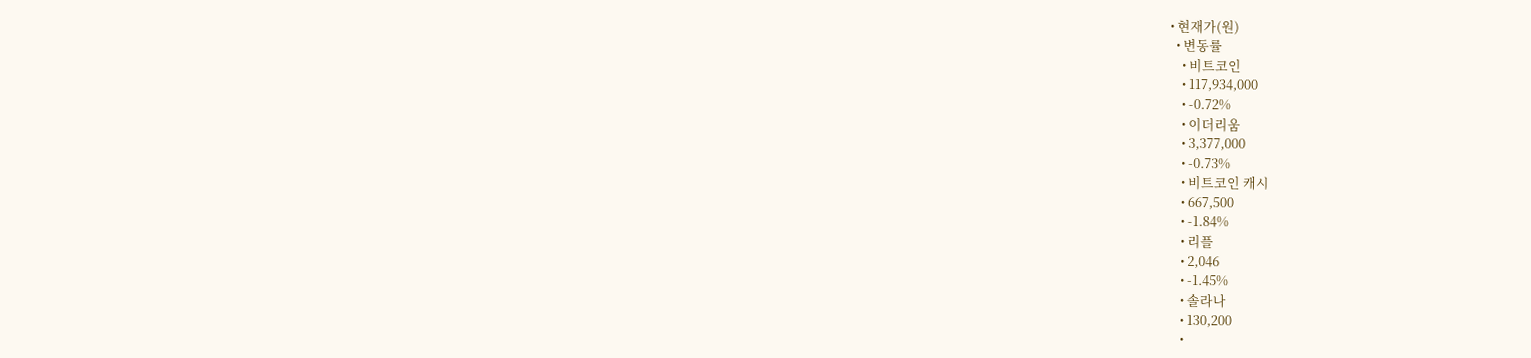• 현재가(원)
  • 변동률
    • 비트코인
    • 117,934,000
    • -0.72%
    • 이더리움
    • 3,377,000
    • -0.73%
    • 비트코인 캐시
    • 667,500
    • -1.84%
    • 리플
    • 2,046
    • -1.45%
    • 솔라나
    • 130,200
    •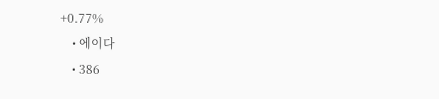+0.77%
    • 에이다
    • 386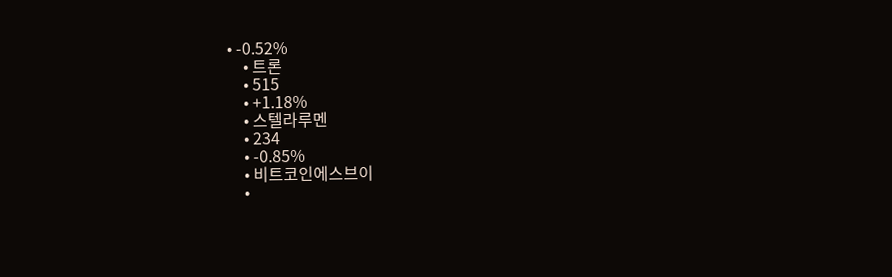• -0.52%
    • 트론
    • 515
    • +1.18%
    • 스텔라루멘
    • 234
    • -0.85%
    • 비트코인에스브이
    •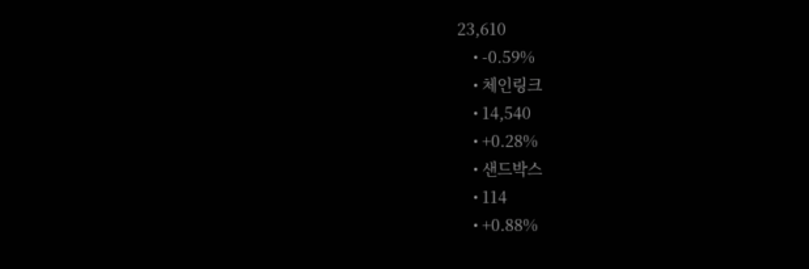23,610
    • -0.59%
    • 체인링크
    • 14,540
    • +0.28%
    • 샌드박스
    • 114
    • +0.88%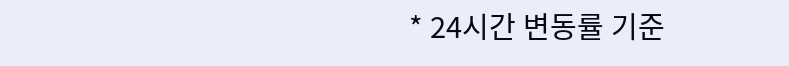* 24시간 변동률 기준